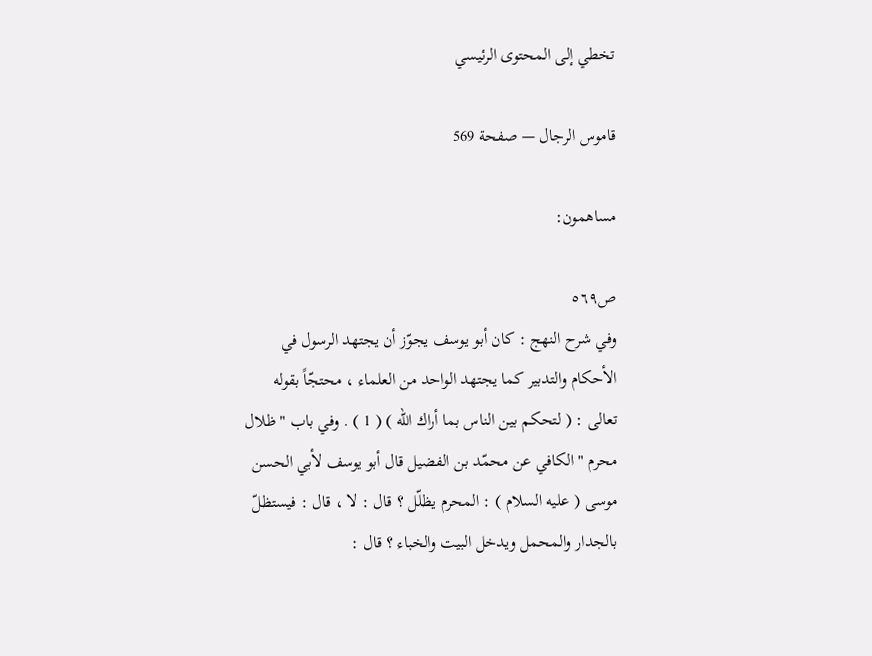تخطي إلى المحتوى الرئيسي

قاموس الرجال — صفحة 569

مساهمون:

ص٥٦٩
وفي شرح النهج : كان أبو يوسف يجوّز أن يجتهد الرسول في الأحكام والتدبير كما يجتهد الواحد من العلماء ، محتجّاً بقوله تعالى : ( لتحكم بين الناس بما أراك الله ) ( 1 ) . وفي باب " ظلال محرم " الكافي عن محمّد بن الفضيل قال أبو يوسف لأبي الحسن موسى ( عليه السلام ) : المحرم يظلّل ؟ قال : لا ، قال : فيستظلّ بالجدار والمحمل ويدخل البيت والخباء ؟ قال :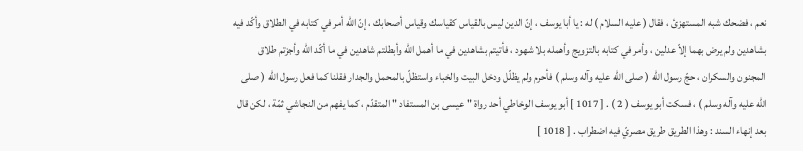نعم ، فضحك شبه المستهزئ ، فقال ( عليه السلام ) له : يا أبا يوسف ، إنّ الدين ليس بالقياس كقياسك وقياس أصحابك ، إنّ الله أمر في كتابه في الطلاق وأكّد فيه بشاهدين ولم يرض بهما إلاّ عدلين ، وأمر في كتابه بالتزويج وأهمله بلا شهود ، فأتيتم بشاهدين في ما أهمل الله وأبطلتم شاهدين في ما أكّد الله وأجزتم طلاق المجنون والسكران ، حجّ رسول الله ( صلى الله عليه وآله وسلم ) فأحرم ولم يظلّل ودخل البيت والخباء واستظلّ بالمحمل والجدار فقلنا كما فعل رسول الله ( صلى الله عليه وآله وسلم ) ، فسكت أبو يوسف ( 2 ) . [ 1017 ] أبو يوسف الوخاطي أحد رواة " عيسى بن المستفاد " المتقدّم ، كما يفهم من النجاشي ثمّة ، لكن قال بعد إنهاء السند : وهذا الطريق طريق مصريّ فيه اضطراب . [ 1018 ]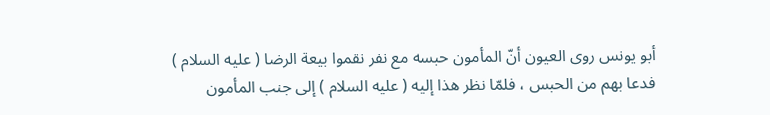أبو يونس روى العيون أنّ المأمون حبسه مع نفر نقموا بيعة الرضا ( عليه السلام ) فدعا بهم من الحبس ، فلمّا نظر هذا إليه ( عليه السلام ) إلى جنب المأمون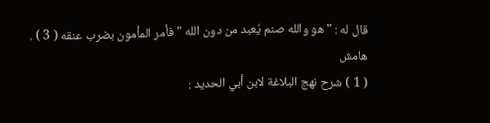قال له : " هو والله صنم يُعبد من دون الله " فأمر المأمون بضرب عنقه ( 3 ) .
هامش
( 1 ) شرح نهج البلاغة لابن أبي الحديد :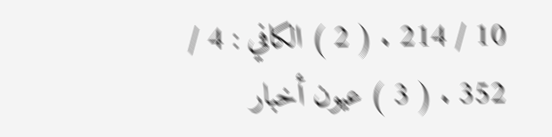10 / 214 . ( 2 ) الكافي : 4 / 352 . ( 3 ) عيون أخبار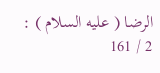الرضا ( عليه السلام ) : 2 / 161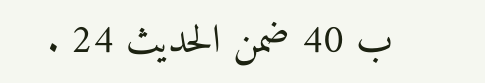ب 40 ضمن الحديث 24 .